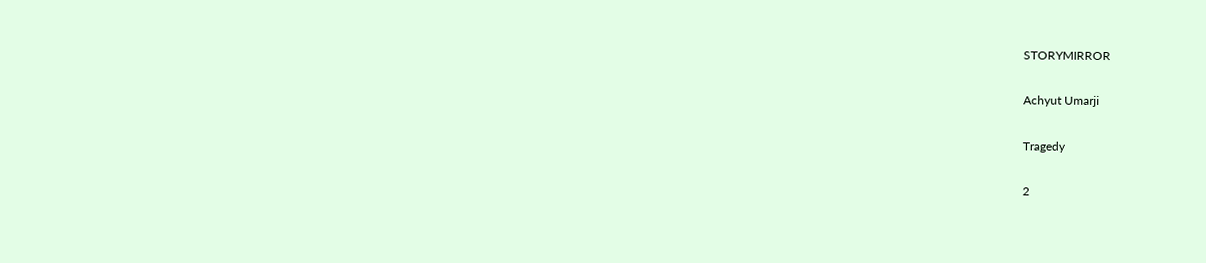STORYMIRROR

Achyut Umarji

Tragedy

2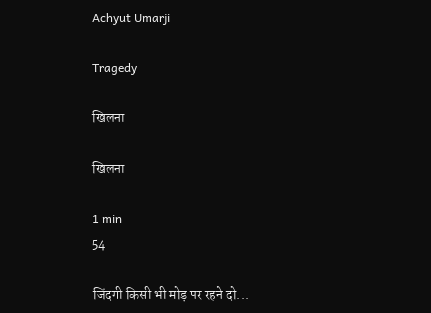Achyut Umarji

Tragedy

खिलना

खिलना

1 min
54

जिंदगी किसी भी मोड़ पर रहने दो...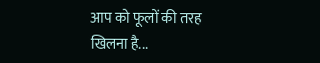आप को फूलों की तरह खिलना है...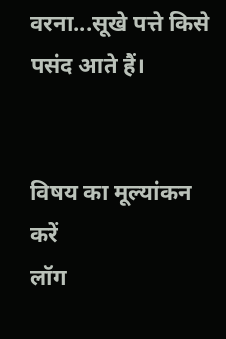वरना...सूखे पत्ते किसे पसंद आते हैं।


विषय का मूल्यांकन करें
लॉग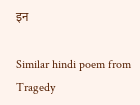इन

Similar hindi poem from Tragedy